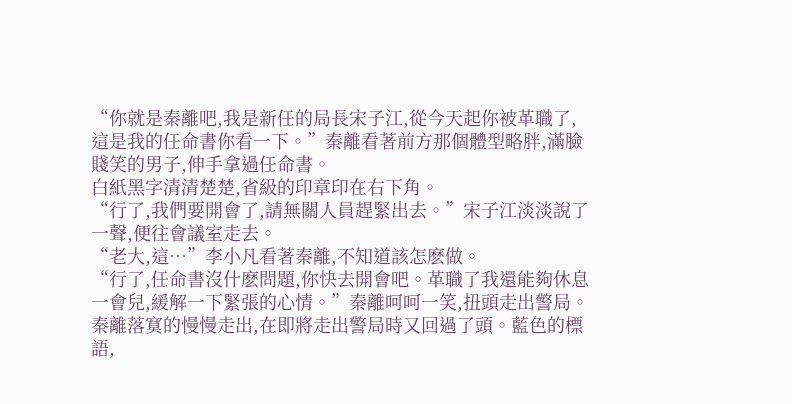“你就是秦離吧,我是新任的局長宋子江,從今天起你被革職了,這是我的任命書你看一下。”秦離看著前方那個體型略胖,滿臉賤笑的男子,伸手拿過任命書。
白紙黑字清清楚楚,省級的印章印在右下角。
“行了,我們要開會了,請無關人員趕緊出去。”宋子江淡淡說了一聲,便往會議室走去。
“老大,這…”李小凡看著秦離,不知道該怎麽做。
“行了,任命書沒什麽問題,你快去開會吧。革職了我還能夠休息一會兒,緩解一下緊張的心情。”秦離呵呵一笑,扭頭走出警局。
秦離落寞的慢慢走出,在即將走出警局時又回過了頭。藍色的標語,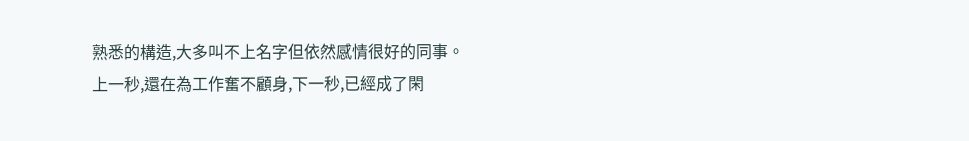熟悉的構造,大多叫不上名字但依然感情很好的同事。
上一秒,還在為工作奮不顧身,下一秒,已經成了閑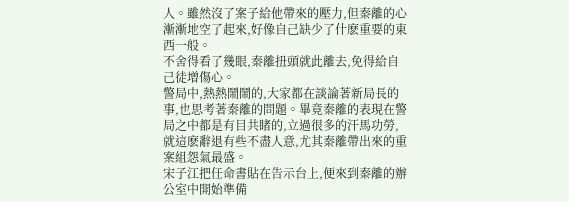人。雖然沒了案子給他帶來的壓力,但秦離的心漸漸地空了起來,好像自己缺少了什麽重要的東西一般。
不舍得看了幾眼,秦離扭頭就此離去,免得給自己徒增傷心。
警局中,熱熱鬧鬧的,大家都在談論著新局長的事,也思考著秦離的問題。畢竟秦離的表現在警局之中都是有目共睹的,立過很多的汗馬功勞,就這麽辭退有些不盡人意,尤其秦離帶出來的重案組怨氣最盛。
宋子江把任命書貼在告示台上,便來到秦離的辦公室中開始準備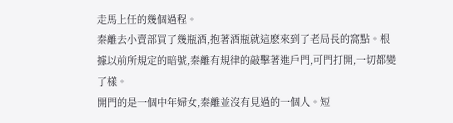走馬上任的幾個過程。
秦離去小賣部買了幾瓶酒,抱著酒瓶就這麽來到了老局長的窩點。根據以前所規定的暗號,秦離有規律的敲擊著進戶門,可門打開,一切都變了樣。
開門的是一個中年婦女,秦離並沒有見過的一個人。短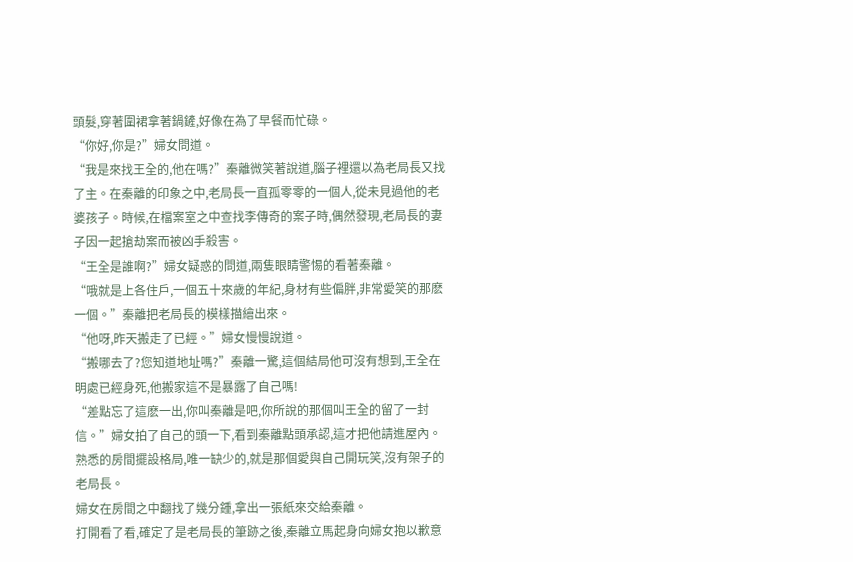頭髮,穿著圍裙拿著鍋鏟,好像在為了早餐而忙碌。
“你好,你是?”婦女問道。
“我是來找王全的,他在嗎?”秦離微笑著說道,腦子裡還以為老局長又找了主。在秦離的印象之中,老局長一直孤零零的一個人,從未見過他的老婆孩子。時候,在檔案室之中查找李傳奇的案子時,偶然發現,老局長的妻子因一起搶劫案而被凶手殺害。
“王全是誰啊?”婦女疑惑的問道,兩隻眼睛警惕的看著秦離。
“哦就是上各住戶,一個五十來歲的年紀,身材有些偏胖,非常愛笑的那麽一個。”秦離把老局長的模樣描繪出來。
“他呀,昨天搬走了已經。”婦女慢慢說道。
“搬哪去了?您知道地址嗎?”秦離一驚,這個結局他可沒有想到,王全在明處已經身死,他搬家這不是暴露了自己嗎!
“差點忘了這麽一出,你叫秦離是吧,你所說的那個叫王全的留了一封信。”婦女拍了自己的頭一下,看到秦離點頭承認,這才把他請進屋內。
熟悉的房間擺設格局,唯一缺少的,就是那個愛與自己開玩笑,沒有架子的老局長。
婦女在房間之中翻找了幾分鍾,拿出一張紙來交給秦離。
打開看了看,確定了是老局長的筆跡之後,秦離立馬起身向婦女抱以歉意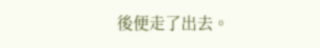後便走了出去。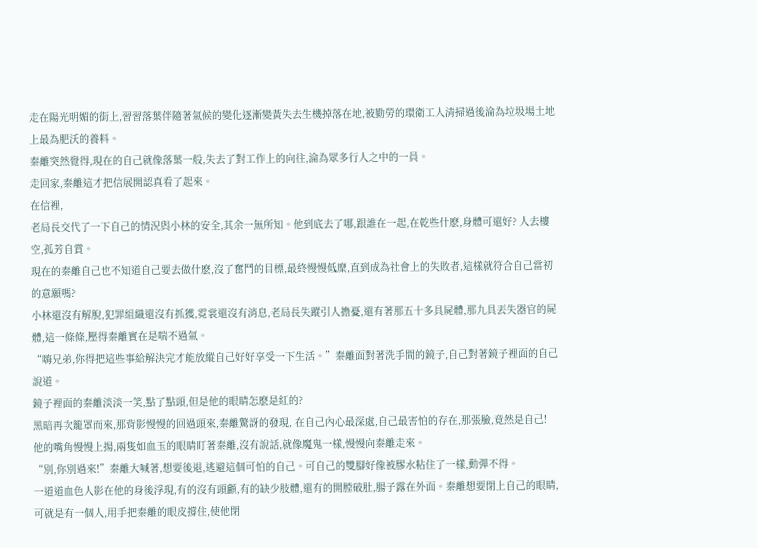走在陽光明媚的街上,習習落葉伴隨著氣候的變化逐漸變黃失去生機掉落在地,被勤勞的環衛工人清掃過後淪為垃圾場土地上最為肥沃的養料。
秦離突然覺得,現在的自己就像落葉一般,失去了對工作上的向往,淪為眾多行人之中的一員。
走回家,秦離這才把信展開認真看了起來。
在信裡,
老局長交代了一下自己的情況與小林的安全,其余一無所知。他到底去了哪,跟誰在一起,在乾些什麽,身體可還好? 人去樓空,孤芳自賞。
現在的秦離自己也不知道自己要去做什麽,沒了奮鬥的目標,最終慢慢低糜,直到成為社會上的失敗者,這樣就符合自己當初的意願嗎?
小林還沒有解脫,犯罪組織還沒有抓獲,霓裳還沒有消息,老局長失蹤引人擔憂,還有著那五十多具屍體,那九具丟失器官的屍體,這一條條,壓得秦離實在是喘不過氣。
“嗨兄弟,你得把這些事給解決完才能放縱自己好好享受一下生活。”秦離面對著洗手間的鏡子,自己對著鏡子裡面的自己說道。
鏡子裡面的秦離淡淡一笑,點了點頭,但是他的眼睛怎麽是紅的?
黑暗再次籠罩而來,那背影慢慢的回過頭來,秦離驚訝的發現, 在自己內心最深處,自己最害怕的存在,那張臉,竟然是自己!
他的嘴角慢慢上揚,兩隻如血玉的眼睛盯著秦離,沒有說話,就像魔鬼一樣,慢慢向秦離走來。
“別,你別過來!”秦離大喊著,想要後退,逃避這個可怕的自己。可自己的雙腳好像被膠水粘住了一樣,動彈不得。
一道道血色人影在他的身後浮現,有的沒有頭顱,有的缺少肢體,還有的開膛破肚,腸子露在外面。秦離想要閉上自己的眼睛,可就是有一個人,用手把秦離的眼皮撐住,使他閉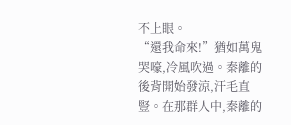不上眼。
“還我命來!”猶如萬鬼哭嚎,冷風吹過。秦離的後背開始發涼,汗毛直豎。在那群人中,秦離的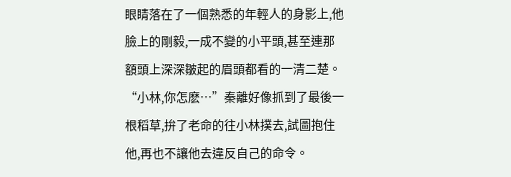眼睛落在了一個熟悉的年輕人的身影上,他臉上的剛毅,一成不變的小平頭,甚至連那額頭上深深皺起的眉頭都看的一清二楚。
“小林,你怎麽…”秦離好像抓到了最後一根稻草,拚了老命的往小林撲去,試圖抱住他,再也不讓他去違反自己的命令。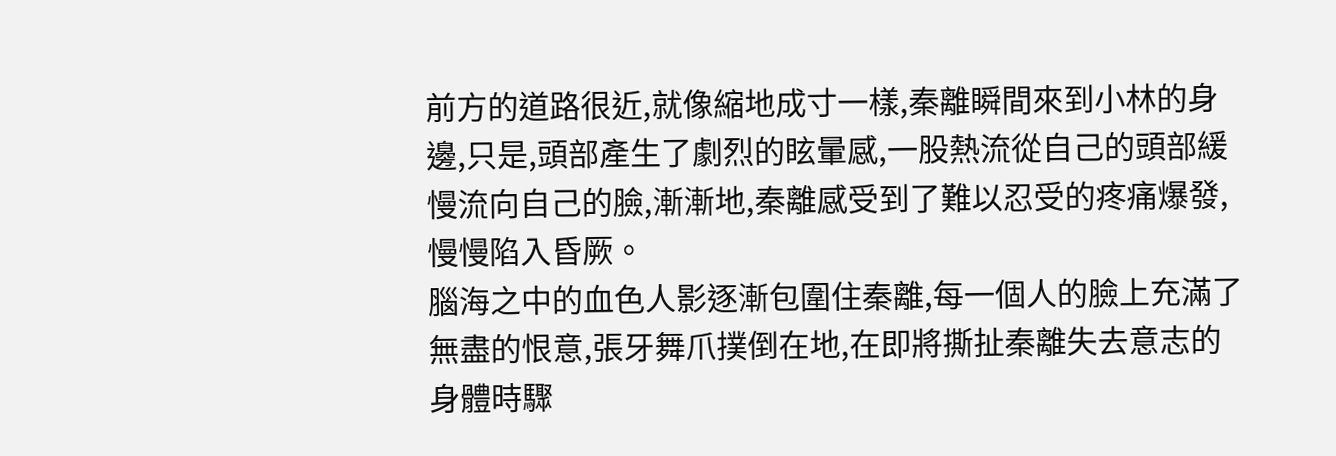前方的道路很近,就像縮地成寸一樣,秦離瞬間來到小林的身邊,只是,頭部產生了劇烈的眩暈感,一股熱流從自己的頭部緩慢流向自己的臉,漸漸地,秦離感受到了難以忍受的疼痛爆發,慢慢陷入昏厥。
腦海之中的血色人影逐漸包圍住秦離,每一個人的臉上充滿了無盡的恨意,張牙舞爪撲倒在地,在即將撕扯秦離失去意志的身體時驟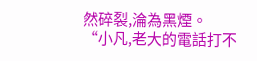然碎裂,淪為黑煙。
“小凡,老大的電話打不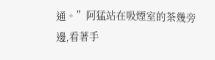通。”阿猛站在吸煙室的茶幾旁邊,看著手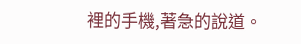裡的手機,著急的說道。